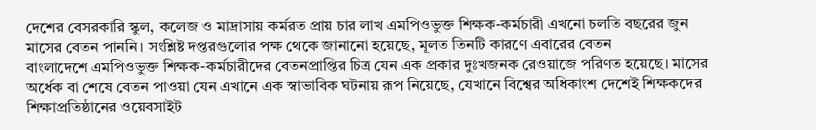দেশের বেসরকারি স্কুল, কলেজ ও মাদ্রাসায় কর্মরত প্রায় চার লাখ এমপিওভুক্ত শিক্ষক-কর্মচারী এখনো চলতি বছরের জুন মাসের বেতন পাননি। সংশ্লিষ্ট দপ্তরগুলোর পক্ষ থেকে জানানো হয়েছে, মূলত তিনটি কারণে এবারের বেতন
বাংলাদেশে এমপিওভুক্ত শিক্ষক-কর্মচারীদের বেতনপ্রাপ্তির চিত্র যেন এক প্রকার দুঃখজনক রেওয়াজে পরিণত হয়েছে। মাসের অর্ধেক বা শেষে বেতন পাওয়া যেন এখানে এক স্বাভাবিক ঘটনায় রূপ নিয়েছে, যেখানে বিশ্বের অধিকাংশ দেশেই শিক্ষকদের
শিক্ষাপ্রতিষ্ঠানের ওয়েবসাইট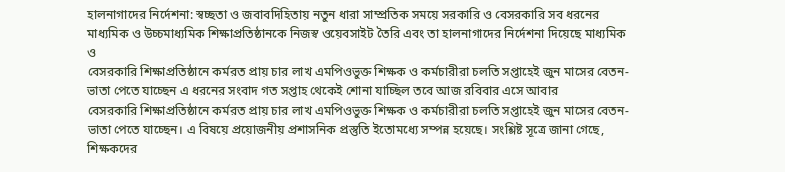হালনাগাদের নির্দেশনা: স্বচ্ছতা ও জবাবদিহিতায় নতুন ধারা সাম্প্রতিক সময়ে সরকারি ও বেসরকারি সব ধরনের মাধ্যমিক ও উচ্চমাধ্যমিক শিক্ষাপ্রতিষ্ঠানকে নিজস্ব ওয়েবসাইট তৈরি এবং তা হালনাগাদের নির্দেশনা দিয়েছে মাধ্যমিক ও
বেসরকারি শিক্ষাপ্রতিষ্ঠানে কর্মরত প্রায় চার লাখ এমপিওভুক্ত শিক্ষক ও কর্মচারীরা চলতি সপ্তাহেই জুন মাসের বেতন-ভাতা পেতে যাচ্ছেন এ ধরনের সংবাদ গত সপ্তাহ থেকেই শোনা যাচ্ছিল তবে আজ রবিবার এসে আবার
বেসরকারি শিক্ষাপ্রতিষ্ঠানে কর্মরত প্রায় চার লাখ এমপিওভুক্ত শিক্ষক ও কর্মচারীরা চলতি সপ্তাহেই জুন মাসের বেতন-ভাতা পেতে যাচ্ছেন। এ বিষয়ে প্রয়োজনীয় প্রশাসনিক প্রস্তুতি ইতোমধ্যে সম্পন্ন হয়েছে। সংশ্লিষ্ট সূত্রে জানা গেছে, শিক্ষকদের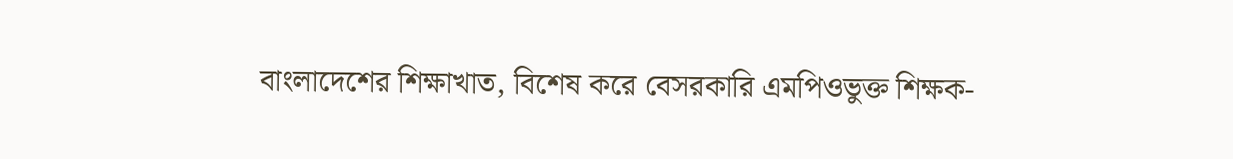বাংলাদেশের শিক্ষাখাত, বিশেষ করে বেসরকারি এমপিওভুক্ত শিক্ষক-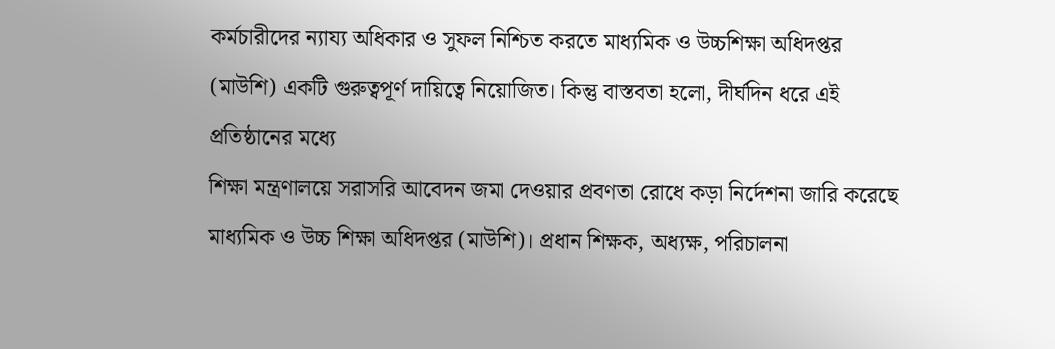কর্মচারীদের ন্যায্য অধিকার ও সুফল নিশ্চিত করতে মাধ্যমিক ও উচ্চশিক্ষা অধিদপ্তর (মাউশি) একটি গুরুত্বপূর্ণ দায়িত্বে নিয়োজিত। কিন্তু বাস্তবতা হলো, দীর্ঘদিন ধরে এই প্রতিষ্ঠানের মধ্যে
শিক্ষা মন্ত্রণালয়ে সরাসরি আবেদন জমা দেওয়ার প্রবণতা রোধে কড়া নির্দেশনা জারি করেছে মাধ্যমিক ও উচ্চ শিক্ষা অধিদপ্তর (মাউশি)। প্রধান শিক্ষক, অধ্যক্ষ, পরিচালনা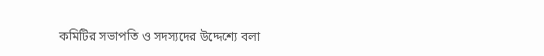কমিটির সভাপতি ও সদস্যদের উদ্দেশ্যে বলা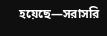হয়েছে—সরাসরি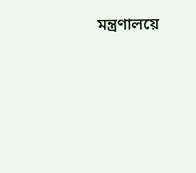মন্ত্রণালয়ে